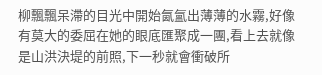柳飄飄呆滯的目光中開始氤氳出薄薄的水霧,好像有莫大的委屈在她的眼底匯聚成一團,看上去就像是山洪決堤的前照,下一秒就會衝破所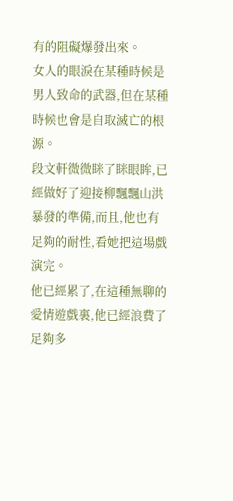有的阻礙爆發出來。
女人的眼淚在某種時候是男人致命的武器,但在某種時候也會是自取滅亡的根源。
段文軒微微眯了眯眼眸,已經做好了迎接柳飄飄山洪暴發的準備,而且,他也有足夠的耐性,看她把這場戲演完。
他已經累了,在這種無聊的愛情遊戲裏,他已經浪費了足夠多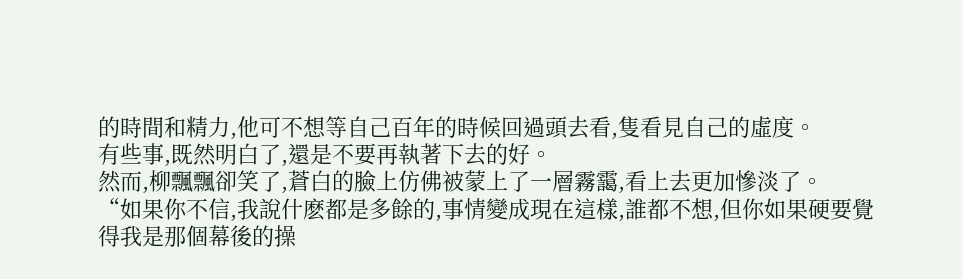的時間和精力,他可不想等自己百年的時候回過頭去看,隻看見自己的虛度。
有些事,既然明白了,還是不要再執著下去的好。
然而,柳飄飄卻笑了,蒼白的臉上仿佛被蒙上了一層霧靄,看上去更加慘淡了。
“如果你不信,我說什麽都是多餘的,事情變成現在這樣,誰都不想,但你如果硬要覺得我是那個幕後的操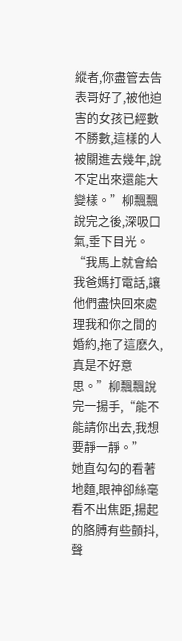縱者,你盡管去告表哥好了,被他迫害的女孩已經數不勝數,這樣的人被關進去幾年,說不定出來還能大變樣。”柳飄飄說完之後,深吸口氣,垂下目光。
“我馬上就會給我爸媽打電話,讓他們盡快回來處理我和你之間的婚約,拖了這麽久,真是不好意思。”柳飄飄說完一揚手,“能不能請你出去,我想要靜一靜。”
她直勾勾的看著地麵,眼神卻絲毫看不出焦距,揚起的胳膊有些顫抖,聲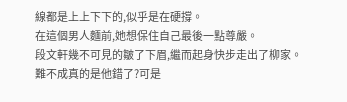線都是上上下下的,似乎是在硬撐。
在這個男人麵前,她想保住自己最後一點尊嚴。
段文軒幾不可見的皺了下眉,繼而起身快步走出了柳家。
難不成真的是他錯了?可是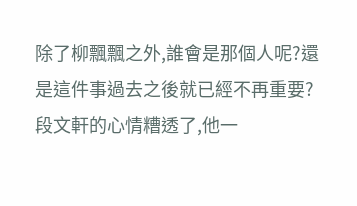除了柳飄飄之外,誰會是那個人呢?還是這件事過去之後就已經不再重要?
段文軒的心情糟透了,他一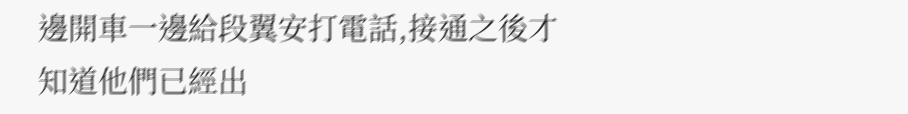邊開車一邊給段翼安打電話,接通之後才知道他們已經出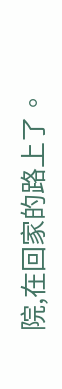院,在回家的路上了。